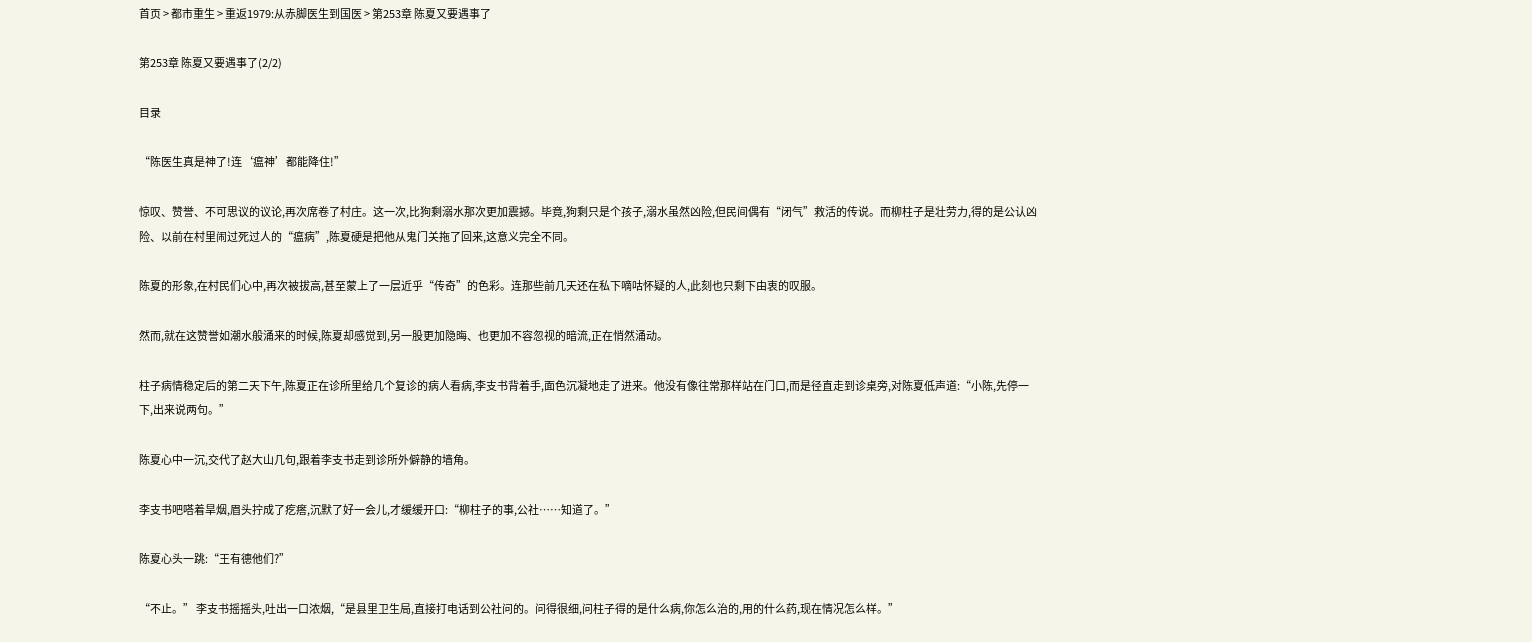首页 > 都市重生 > 重返1979:从赤脚医生到国医 > 第253章 陈夏又要遇事了

第253章 陈夏又要遇事了(2/2)

目录

“陈医生真是神了!连‘瘟神’都能降住!”

惊叹、赞誉、不可思议的议论,再次席卷了村庄。这一次,比狗剩溺水那次更加震撼。毕竟,狗剩只是个孩子,溺水虽然凶险,但民间偶有“闭气”救活的传说。而柳柱子是壮劳力,得的是公认凶险、以前在村里闹过死过人的“瘟病”,陈夏硬是把他从鬼门关拖了回来,这意义完全不同。

陈夏的形象,在村民们心中,再次被拔高,甚至蒙上了一层近乎“传奇”的色彩。连那些前几天还在私下嘀咕怀疑的人,此刻也只剩下由衷的叹服。

然而,就在这赞誉如潮水般涌来的时候,陈夏却感觉到,另一股更加隐晦、也更加不容忽视的暗流,正在悄然涌动。

柱子病情稳定后的第二天下午,陈夏正在诊所里给几个复诊的病人看病,李支书背着手,面色沉凝地走了进来。他没有像往常那样站在门口,而是径直走到诊桌旁,对陈夏低声道:“小陈,先停一下,出来说两句。”

陈夏心中一沉,交代了赵大山几句,跟着李支书走到诊所外僻静的墙角。

李支书吧嗒着旱烟,眉头拧成了疙瘩,沉默了好一会儿,才缓缓开口:“柳柱子的事,公社……知道了。”

陈夏心头一跳:“王有德他们?”

“不止。” 李支书摇摇头,吐出一口浓烟,“是县里卫生局,直接打电话到公社问的。问得很细,问柱子得的是什么病,你怎么治的,用的什么药,现在情况怎么样。”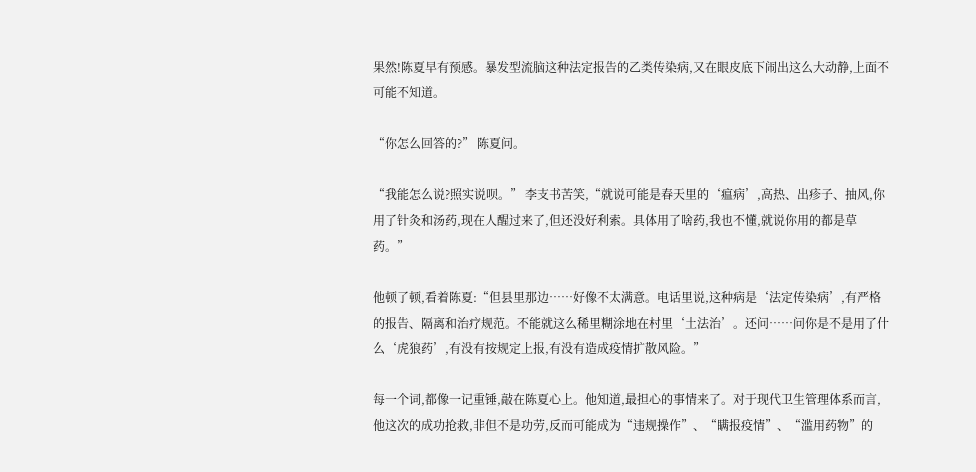果然!陈夏早有预感。暴发型流脑这种法定报告的乙类传染病,又在眼皮底下闹出这么大动静,上面不可能不知道。

“你怎么回答的?” 陈夏问。

“我能怎么说?照实说呗。” 李支书苦笑,“就说可能是春天里的‘瘟病’,高热、出疹子、抽风,你用了针灸和汤药,现在人醒过来了,但还没好利索。具体用了啥药,我也不懂,就说你用的都是草药。”

他顿了顿,看着陈夏:“但县里那边……好像不太满意。电话里说,这种病是‘法定传染病’,有严格的报告、隔离和治疗规范。不能就这么稀里糊涂地在村里‘土法治’。还问……问你是不是用了什么‘虎狼药’,有没有按规定上报,有没有造成疫情扩散风险。”

每一个词,都像一记重锤,敲在陈夏心上。他知道,最担心的事情来了。对于现代卫生管理体系而言,他这次的成功抢救,非但不是功劳,反而可能成为“违规操作”、“瞒报疫情”、“滥用药物”的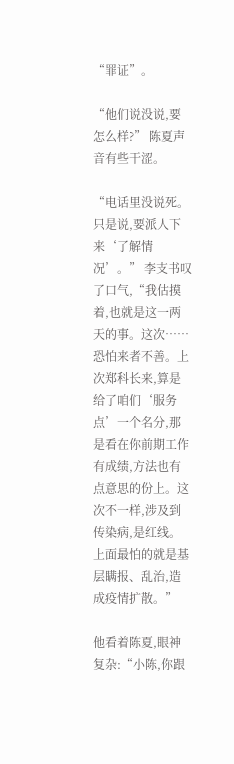“罪证”。

“他们说没说,要怎么样?” 陈夏声音有些干涩。

“电话里没说死。只是说,要派人下来‘了解情况’。” 李支书叹了口气,“我估摸着,也就是这一两天的事。这次……恐怕来者不善。上次郑科长来,算是给了咱们‘服务点’一个名分,那是看在你前期工作有成绩,方法也有点意思的份上。这次不一样,涉及到传染病,是红线。上面最怕的就是基层瞒报、乱治,造成疫情扩散。”

他看着陈夏,眼神复杂:“小陈,你跟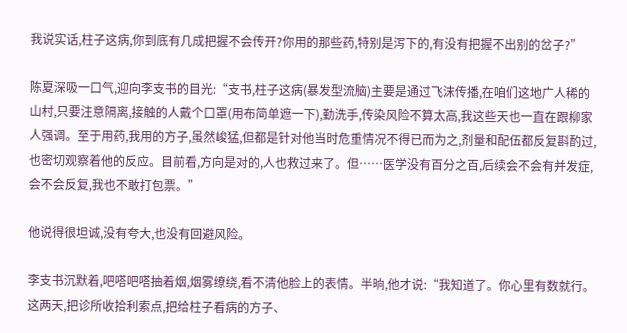我说实话,柱子这病,你到底有几成把握不会传开?你用的那些药,特别是泻下的,有没有把握不出别的岔子?”

陈夏深吸一口气,迎向李支书的目光:“支书,柱子这病(暴发型流脑)主要是通过飞沫传播,在咱们这地广人稀的山村,只要注意隔离,接触的人戴个口罩(用布简单遮一下),勤洗手,传染风险不算太高,我这些天也一直在跟柳家人强调。至于用药,我用的方子,虽然峻猛,但都是针对他当时危重情况不得已而为之,剂量和配伍都反复斟酌过,也密切观察着他的反应。目前看,方向是对的,人也救过来了。但……医学没有百分之百,后续会不会有并发症,会不会反复,我也不敢打包票。”

他说得很坦诚,没有夸大,也没有回避风险。

李支书沉默着,吧嗒吧嗒抽着烟,烟雾缭绕,看不清他脸上的表情。半晌,他才说:“我知道了。你心里有数就行。这两天,把诊所收拾利索点,把给柱子看病的方子、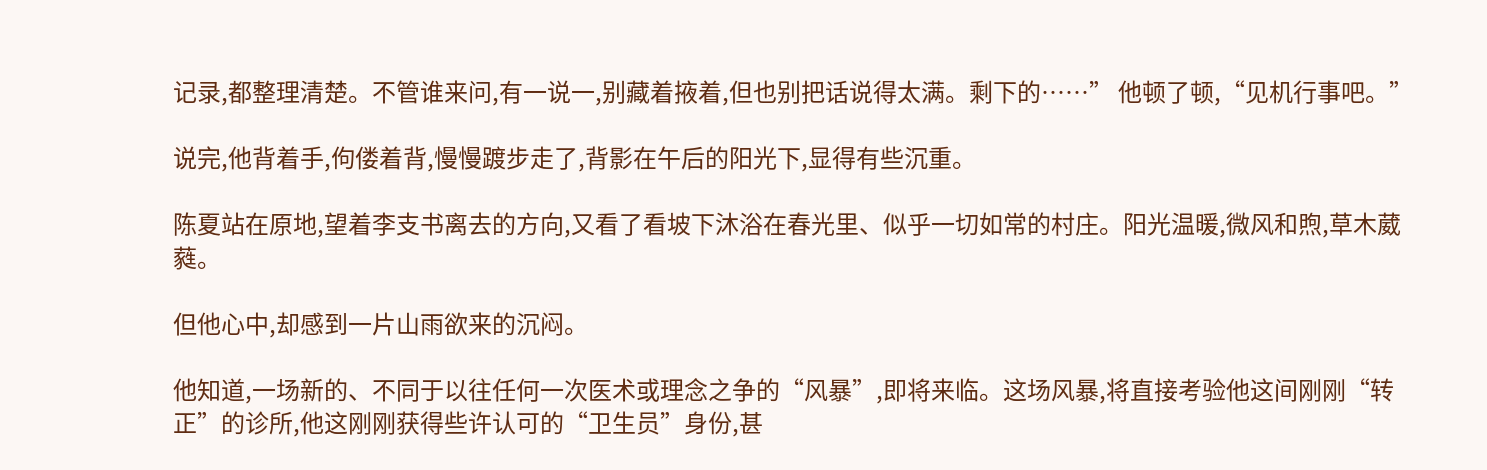记录,都整理清楚。不管谁来问,有一说一,别藏着掖着,但也别把话说得太满。剩下的……” 他顿了顿,“见机行事吧。”

说完,他背着手,佝偻着背,慢慢踱步走了,背影在午后的阳光下,显得有些沉重。

陈夏站在原地,望着李支书离去的方向,又看了看坡下沐浴在春光里、似乎一切如常的村庄。阳光温暖,微风和煦,草木葳蕤。

但他心中,却感到一片山雨欲来的沉闷。

他知道,一场新的、不同于以往任何一次医术或理念之争的“风暴”,即将来临。这场风暴,将直接考验他这间刚刚“转正”的诊所,他这刚刚获得些许认可的“卫生员”身份,甚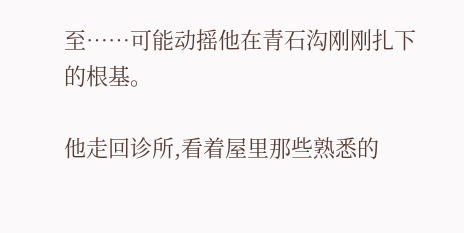至……可能动摇他在青石沟刚刚扎下的根基。

他走回诊所,看着屋里那些熟悉的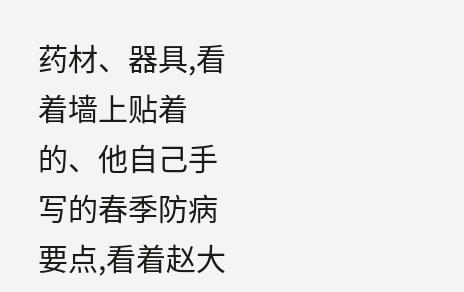药材、器具,看着墙上贴着的、他自己手写的春季防病要点,看着赵大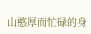山憨厚而忙碌的身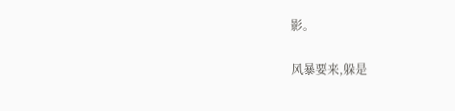影。

风暴要来,躲是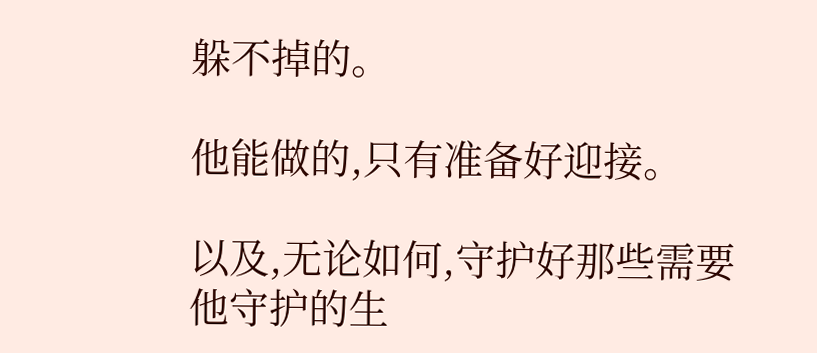躲不掉的。

他能做的,只有准备好迎接。

以及,无论如何,守护好那些需要他守护的生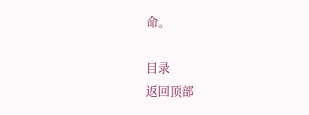命。

目录
返回顶部